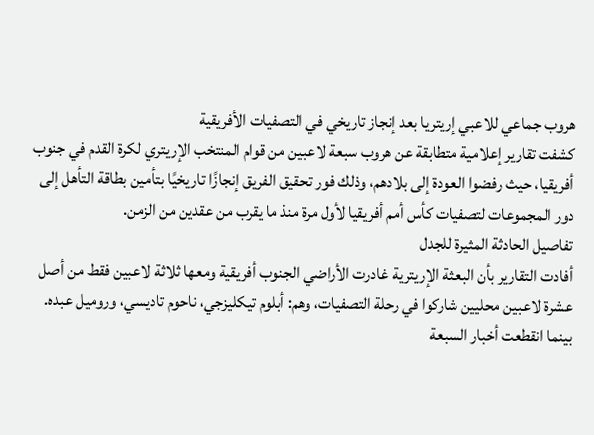هروب جماعي للاعبي إريتريا بعد إنجاز تاريخي في التصفيات الأفريقية
كشفت تقارير إعلامية متطابقة عن هروب سبعة لاعبين من قوام المنتخب الإريتري لكرة القدم في جنوب أفريقيا، حيث رفضوا العودة إلى بلادهم، وذلك فور تحقيق الفريق إنجازًا تاريخيًا بتأمين بطاقة التأهل إلى دور المجموعات لتصفيات كأس أمم أفريقيا لأول مرة منذ ما يقرب من عقدين من الزمن.
تفاصيل الحادثة المثيرة للجدل
أفادت التقارير بأن البعثة الإريترية غادرت الأراضي الجنوب أفريقية ومعها ثلاثة لاعبين فقط من أصل عشرة لاعبين محليين شاركوا في رحلة التصفيات، وهم: أبلوم تيكليزجي، ناحوم تاديسي، وروميل عبده. بينما انقطعت أخبار السبعة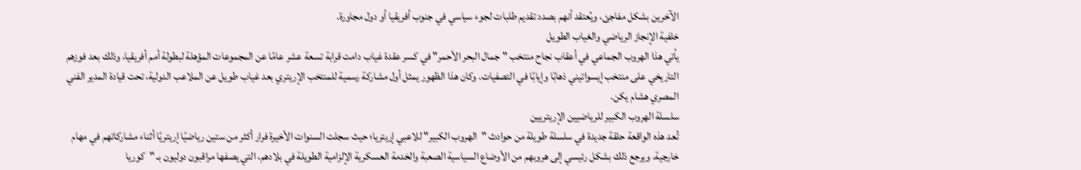الآخرين بشكل مفاجئ، ويُعتقد أنهم بصدد تقديم طلبات لجوء سياسي في جنوب أفريقيا أو دول مجاورة.
خلفية الإنجاز الرياضي والغياب الطويل
يأتي هذا الهروب الجماعي في أعقاب نجاح منتخب "جمال البحر الأحمر" في كسر عقدة غياب دامت قرابة تسعة عشر عامًا عن المجموعات المؤهلة لبطولة أمم أفريقيا، وذلك بعد فوزهم التاريخي على منتخب إيسواتيني ذهابًا وإيابًا في التصفيات. وكان هذا الظهور يمثل أول مشاركة رسمية للمنتخب الإريتري بعد غياب طويل عن الملاعب الدولية، تحت قيادة المدير الفني المصري هشام يكن.
سلسلة الهروب الكبير للرياضيين الإريتريين
تُعد هذه الواقعة حلقة جديدة في سلسلة طويلة من حوادث "الهروب الكبير" للاعبي إريتريا؛ حيث سجلت السنوات الأخيرة فرار أكثر من ستين رياضيًا إريتريًا أثناء مشاركاتهم في مهام خارجية. ويرجع ذلك بشكل رئيسي إلى هروبهم من الأوضاع السياسية الصعبة والخدمة العسكرية الإلزامية الطويلة في بلادهم، التي يصفها مراقبون دوليون بـ "كوريا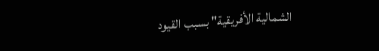الشمالية الأفريقية" بسبب القيود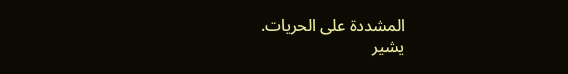المشددة على الحريات.
يشير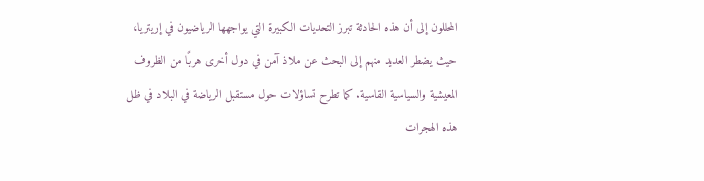المحللون إلى أن هذه الحادثة تبرز التحديات الكبيرة التي يواجهها الرياضيون في إريتريا، حيث يضطر العديد منهم إلى البحث عن ملاذ آمن في دول أخرى هربًا من الظروف المعيشية والسياسية القاسية. كما تطرح تساؤلات حول مستقبل الرياضة في البلاد في ظل هذه الهجرات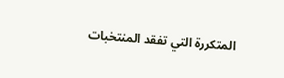المتكررة التي تفقد المنتخبات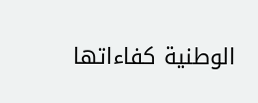الوطنية كفاءاتها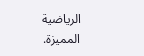الرياضية المميزة.